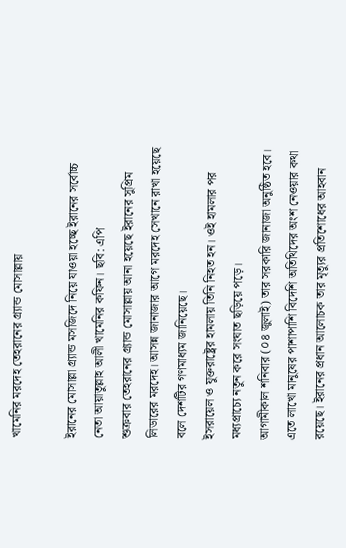খামেনির মরদেহ তেহরানের গ্র্যান্ড মোসাল্লায়

ইরানের মোসাল্লা গ্র্যান্ড মসজিদে নিয়ে যাওয়া হচ্ছে ইরানের সর্বোচ্চ নেতা আয়াতুল্লাহ আলী খামেনির কফিন। ছবি: এপি
শুক্রবার তেহরানের গ্র্যান্ড মোসাল্লায় আনা হয়েছে ইরানের সুপ্রিম লিডারের মরদেহ। আসন্ন জানাজার আগে মরদেহ সেখানে রাখা হয়েছে বলে দেশটির গণমাধ্যম জানিয়েছে।
ইসরায়েল ও যুক্তরাষ্ট্রের হামলায় তিনি নিহত হন। ওই হামলার পর মধ্যপ্রাচ্যে নতুন করে সংঘাত ছড়িয়ে পড়ে।
আগামীকাল শনিবার (০৪ জুলাই) তার সরকারি জানাজা অনুষ্ঠিত হবে। এতে লাখো মানুষের পাশাপাশি বিদেশি অতিথিদের অংশ নেওয়ার কথা রয়েছে। ইরানের প্রধান আলোচক তার মৃত্যুর প্রতিশোধের আহবান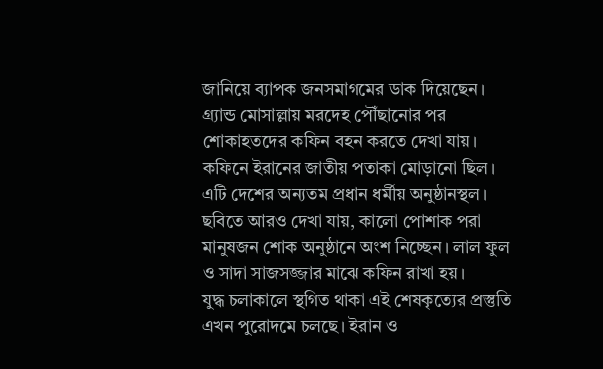জানিয়ে ব্যাপক জনসমাগমের ডাক দিয়েছেন।
গ্র্যান্ড মোসাল্লায় মরদেহ পৌঁছানোর পর শোকাহতদের কফিন বহন করতে দেখা যায়। কফিনে ইরানের জাতীয় পতাকা মোড়ানো ছিল। এটি দেশের অন্যতম প্রধান ধর্মীয় অনুষ্ঠানস্থল।
ছবিতে আরও দেখা যায়, কালো পোশাক পরা মানুষজন শোক অনুষ্ঠানে অংশ নিচ্ছেন। লাল ফুল ও সাদা সাজসজ্জার মাঝে কফিন রাখা হয়।
যুদ্ধ চলাকালে স্থগিত থাকা এই শেষকৃত্যের প্রস্তুতি এখন পুরোদমে চলছে। ইরান ও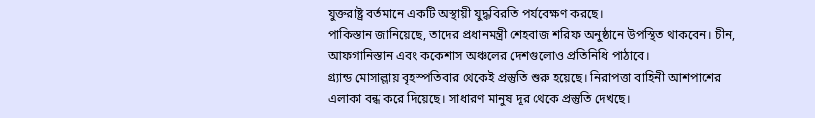যুক্তরাষ্ট্র বর্তমানে একটি অস্থায়ী যুদ্ধবিরতি পর্যবেক্ষণ করছে।
পাকিস্তান জানিয়েছে, তাদের প্রধানমন্ত্রী শেহবাজ শরিফ অনুষ্ঠানে উপস্থিত থাকবেন। চীন, আফগানিস্তান এবং ককেশাস অঞ্চলের দেশগুলোও প্রতিনিধি পাঠাবে।
গ্র্যান্ড মোসাল্লায় বৃহস্পতিবার থেকেই প্রস্তুতি শুরু হয়েছে। নিরাপত্তা বাহিনী আশপাশের এলাকা বন্ধ করে দিয়েছে। সাধারণ মানুষ দূর থেকে প্রস্তুতি দেখছে।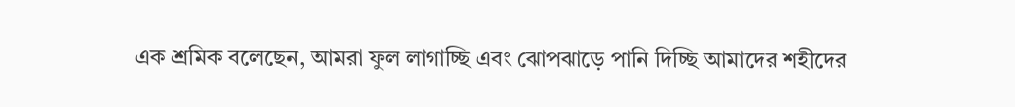এক শ্রমিক বলেছেন, আমরা ফুল লাগাচ্ছি এবং ঝোপঝাড়ে পানি দিচ্ছি আমাদের শহীদের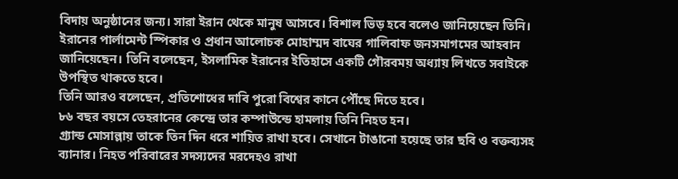বিদায় অনুষ্ঠানের জন্য। সারা ইরান থেকে মানুষ আসবে। বিশাল ভিড় হবে বলেও জানিয়েছেন তিনি।
ইরানের পার্লামেন্ট স্পিকার ও প্রধান আলোচক মোহাম্মদ বাঘের গালিবাফ জনসমাগমের আহবান জানিয়েছেন। তিনি বলেছেন, ইসলামিক ইরানের ইতিহাসে একটি গৌরবময় অধ্যায় লিখতে সবাইকে উপস্থিত থাকতে হবে।
তিনি আরও বলেছেন, প্রতিশোধের দাবি পুরো বিশ্বের কানে পৌঁছে দিতে হবে।
৮৬ বছর বয়সে তেহরানের কেন্দ্রে তার কম্পাউন্ডে হামলায় তিনি নিহত হন।
গ্র্যান্ড মোসাল্লায় তাকে তিন দিন ধরে শায়িত রাখা হবে। সেখানে টাঙানো হয়েছে তার ছবি ও বক্তব্যসহ ব্যানার। নিহত পরিবারের সদস্যদের মরদেহও রাখা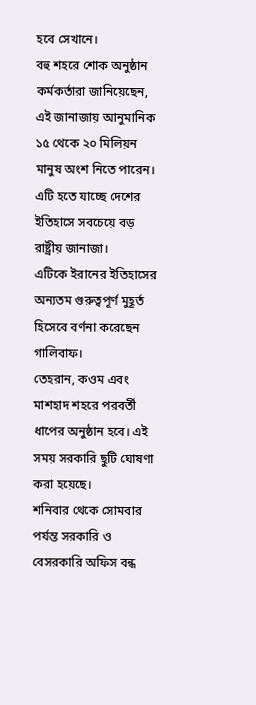হবে সেখানে।
বহু শহরে শোক অনুষ্ঠান
কর্মকর্তারা জানিয়েছেন, এই জানাজায় আনুমানিক ১৫ থেকে ২০ মিলিয়ন মানুষ অংশ নিতে পারেন। এটি হতে যাচ্ছে দেশের ইতিহাসে সবচেয়ে বড় রাষ্ট্রীয় জানাজা।
এটিকে ইরানের ইতিহাসের অন্যতম গুরুত্বপূর্ণ মুহূর্ত হিসেবে বর্ণনা করেছেন গালিবাফ।
তেহরান, কওম এবং মাশহাদ শহরে পরবর্তী ধাপের অনুষ্ঠান হবে। এই সময় সরকারি ছুটি ঘোষণা করা হয়েছে।
শনিবার থেকে সোমবার পর্যন্ত সরকারি ও বেসরকারি অফিস বন্ধ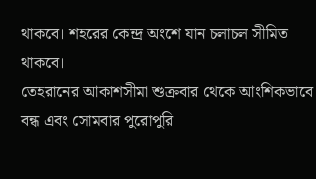থাকবে। শহরের কেন্দ্র অংশে যান চলাচল সীমিত থাকবে।
তেহরানের আকাশসীমা শুক্রবার থেকে আংশিকভাবে বন্ধ এবং সোমবার পুরোপুরি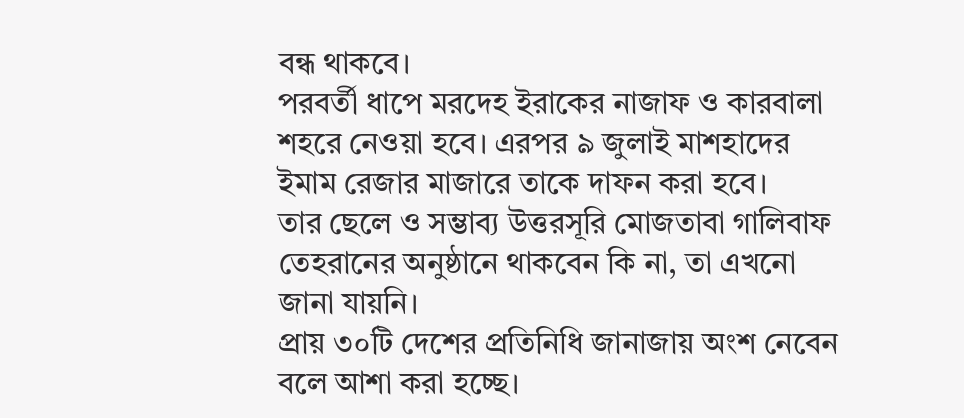বন্ধ থাকবে।
পরবর্তী ধাপে মরদেহ ইরাকের নাজাফ ও কারবালা শহরে নেওয়া হবে। এরপর ৯ জুলাই মাশহাদের ইমাম রেজার মাজারে তাকে দাফন করা হবে।
তার ছেলে ও সম্ভাব্য উত্তরসূরি মোজতাবা গালিবাফ তেহরানের অনুষ্ঠানে থাকবেন কি না, তা এখনো জানা যায়নি।
প্রায় ৩০টি দেশের প্রতিনিধি জানাজায় অংশ নেবেন বলে আশা করা হচ্ছে।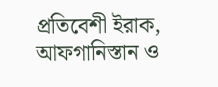প্রতিবেশী ইরাক, আফগানিস্তান ও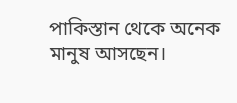পাকিস্তান থেকে অনেক মানুষ আসছেন।